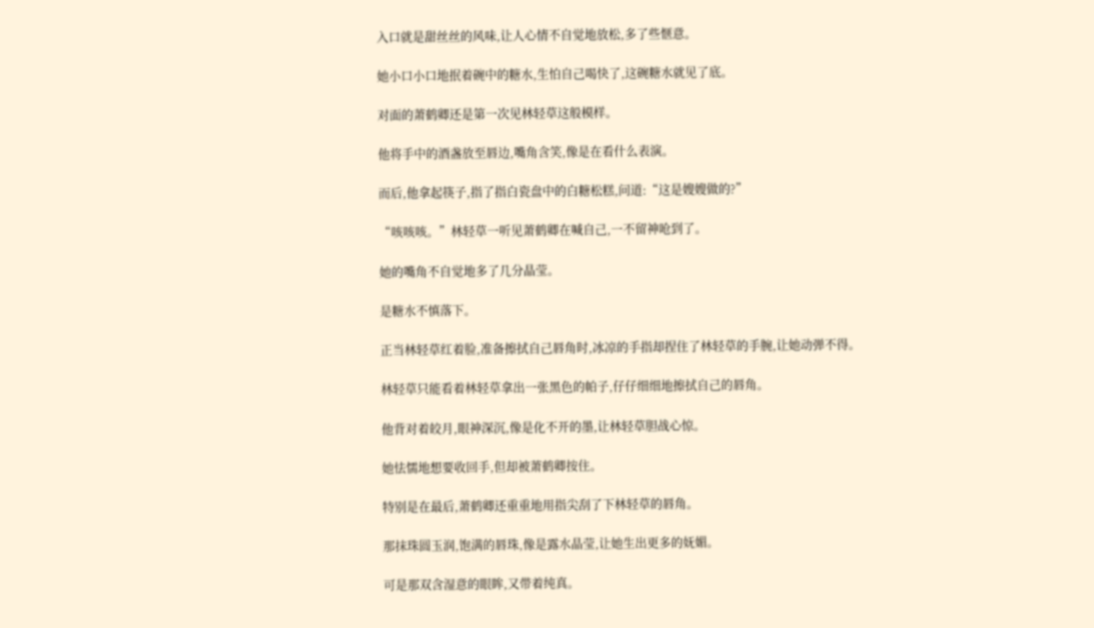入口就是甜丝丝的风味,让人心情不自觉地放松,多了些惬意。

她小口小口地抿着碗中的糖水,生怕自己喝快了,这碗糖水就见了底。

对面的萧鹤卿还是第一次见林轻草这般模样。

他将手中的酒盏放至唇边,嘴角含笑,像是在看什么表演。

而后,他拿起筷子,指了指白瓷盘中的白糖松糕,问道:“这是嫂嫂做的?”

“咳咳咳。”林轻草一听见萧鹤卿在喊自己,一不留神呛到了。

她的嘴角不自觉地多了几分晶莹。

是糖水不慎落下。

正当林轻草红着脸,准备擦拭自己唇角时,冰凉的手指却捏住了林轻草的手腕,让她动弹不得。

林轻草只能看着林轻草拿出一张黑色的帕子,仔仔细细地擦拭自己的唇角。

他背对着皎月,眼神深沉,像是化不开的墨,让林轻草胆战心惊。

她怯懦地想要收回手,但却被萧鹤卿按住。

特别是在最后,萧鹤卿还重重地用指尖刮了下林轻草的唇角。

那抹珠圆玉润,饱满的唇珠,像是露水晶莹,让她生出更多的妩媚。

可是那双含湿意的眼眸,又带着纯真。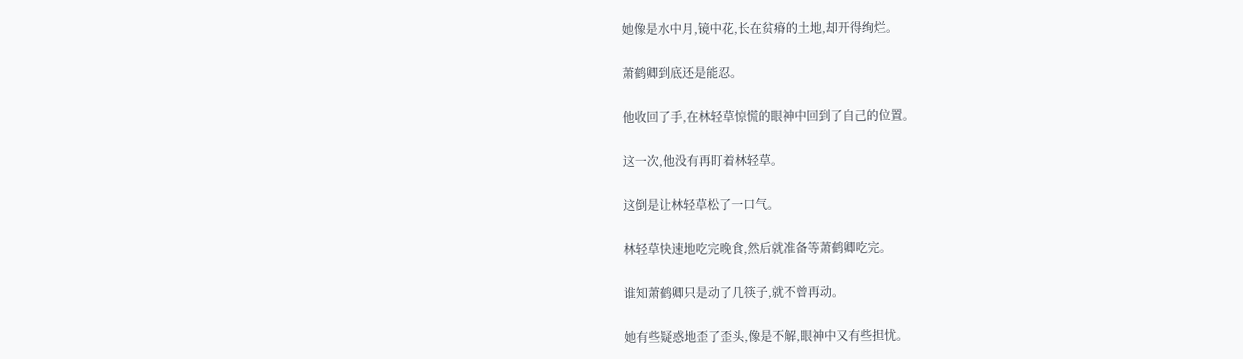她像是水中月,镜中花,长在贫瘠的土地,却开得绚烂。

萧鹤卿到底还是能忍。

他收回了手,在林轻草惊慌的眼神中回到了自己的位置。

这一次,他没有再盯着林轻草。

这倒是让林轻草松了一口气。

林轻草快速地吃完晚食,然后就准备等萧鹤卿吃完。

谁知萧鹤卿只是动了几筷子,就不曾再动。

她有些疑惑地歪了歪头,像是不解,眼神中又有些担忧。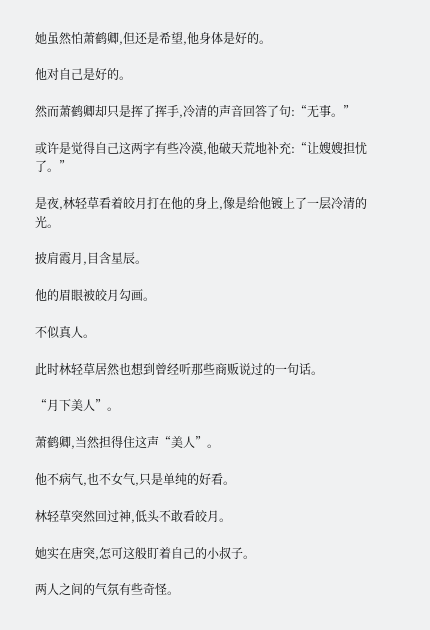她虽然怕萧鹤卿,但还是希望,他身体是好的。

他对自己是好的。

然而萧鹤卿却只是挥了挥手,冷清的声音回答了句:“无事。”

或许是觉得自己这两字有些冷漠,他破天荒地补充:“让嫂嫂担忧了。”

是夜,林轻草看着皎月打在他的身上,像是给他镀上了一层冷清的光。

披肩霞月,目含星辰。

他的眉眼被皎月勾画。

不似真人。

此时林轻草居然也想到曾经听那些商贩说过的一句话。

“月下美人”。

萧鹤卿,当然担得住这声“美人”。

他不病气,也不女气,只是单纯的好看。

林轻草突然回过神,低头不敢看皎月。

她实在唐突,怎可这般盯着自己的小叔子。

两人之间的气氛有些奇怪。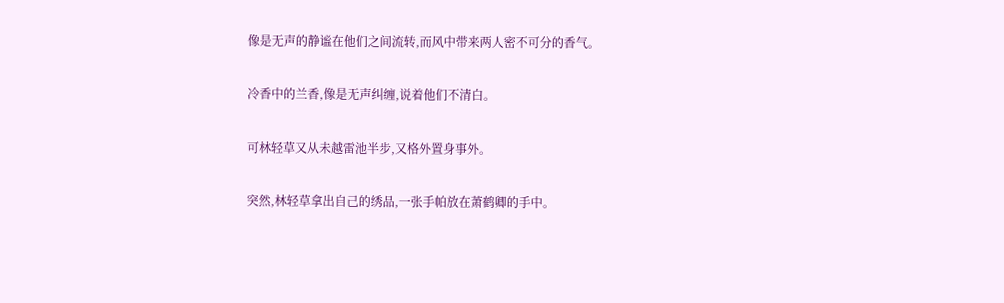像是无声的静谧在他们之间流转,而风中带来两人密不可分的香气。

冷香中的兰香,像是无声纠缠,说着他们不清白。

可林轻草又从未越雷池半步,又格外置身事外。

突然,林轻草拿出自己的绣品,一张手帕放在萧鹤卿的手中。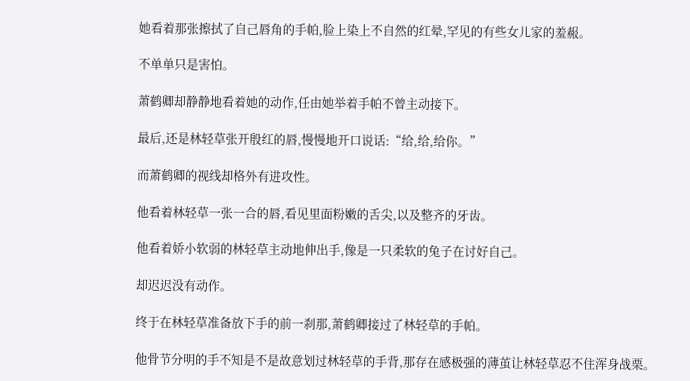她看着那张擦拭了自己唇角的手帕,脸上染上不自然的红晕,罕见的有些女儿家的羞赧。

不单单只是害怕。

萧鹤卿却静静地看着她的动作,任由她举着手帕不曾主动接下。

最后,还是林轻草张开殷红的唇,慢慢地开口说话:“给,给,给你。”

而萧鹤卿的视线却格外有进攻性。

他看着林轻草一张一合的唇,看见里面粉嫩的舌尖,以及整齐的牙齿。

他看着娇小软弱的林轻草主动地伸出手,像是一只柔软的兔子在讨好自己。

却迟迟没有动作。

终于在林轻草准备放下手的前一刹那,萧鹤卿接过了林轻草的手帕。

他骨节分明的手不知是不是故意划过林轻草的手背,那存在感极强的薄茧让林轻草忍不住浑身战栗。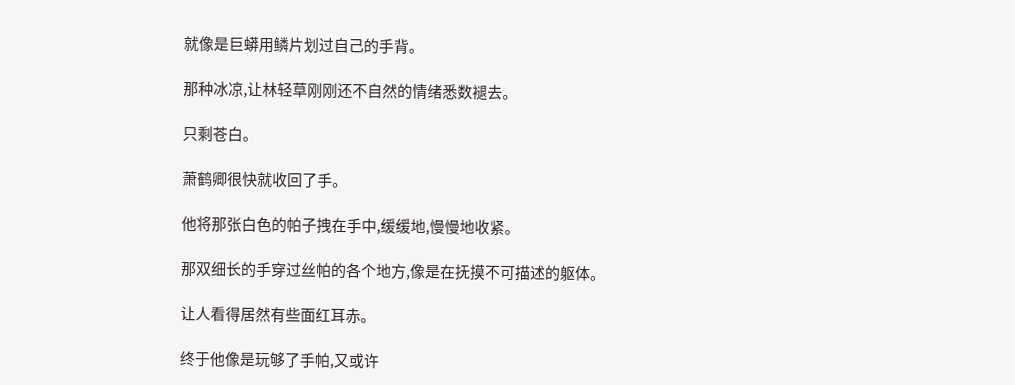就像是巨蟒用鳞片划过自己的手背。

那种冰凉,让林轻草刚刚还不自然的情绪悉数褪去。

只剩苍白。

萧鹤卿很快就收回了手。

他将那张白色的帕子拽在手中,缓缓地,慢慢地收紧。

那双细长的手穿过丝帕的各个地方,像是在抚摸不可描述的躯体。

让人看得居然有些面红耳赤。

终于他像是玩够了手帕,又或许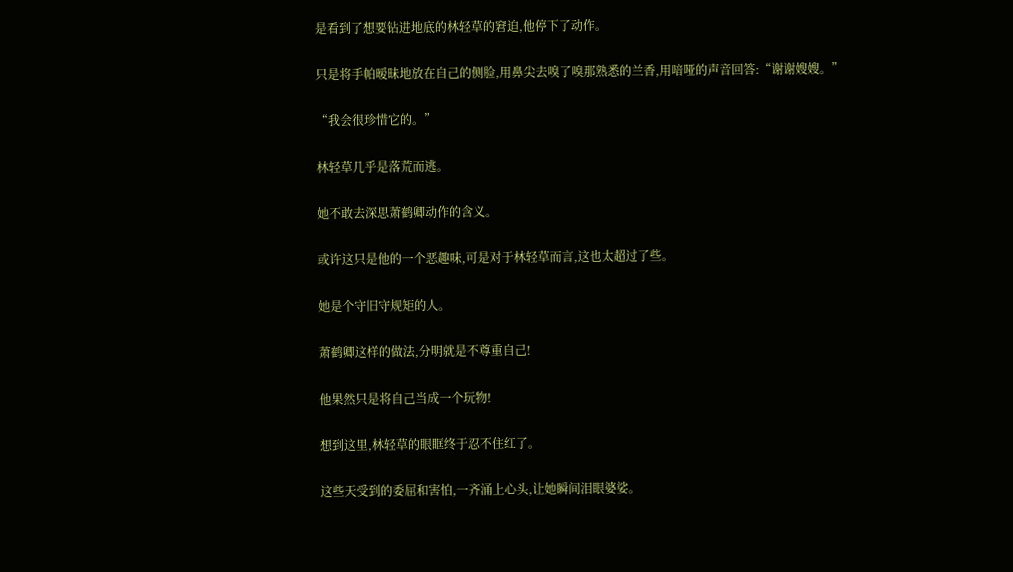是看到了想要钻进地底的林轻草的窘迫,他停下了动作。

只是将手帕暧昧地放在自己的侧脸,用鼻尖去嗅了嗅那熟悉的兰香,用喑哑的声音回答:“谢谢嫂嫂。”

“我会很珍惜它的。”

林轻草几乎是落荒而逃。

她不敢去深思萧鹤卿动作的含义。

或许这只是他的一个恶趣味,可是对于林轻草而言,这也太超过了些。

她是个守旧守规矩的人。

萧鹤卿这样的做法,分明就是不尊重自己!

他果然只是将自己当成一个玩物!

想到这里,林轻草的眼眶终于忍不住红了。

这些天受到的委屈和害怕,一齐涌上心头,让她瞬间泪眼婆娑。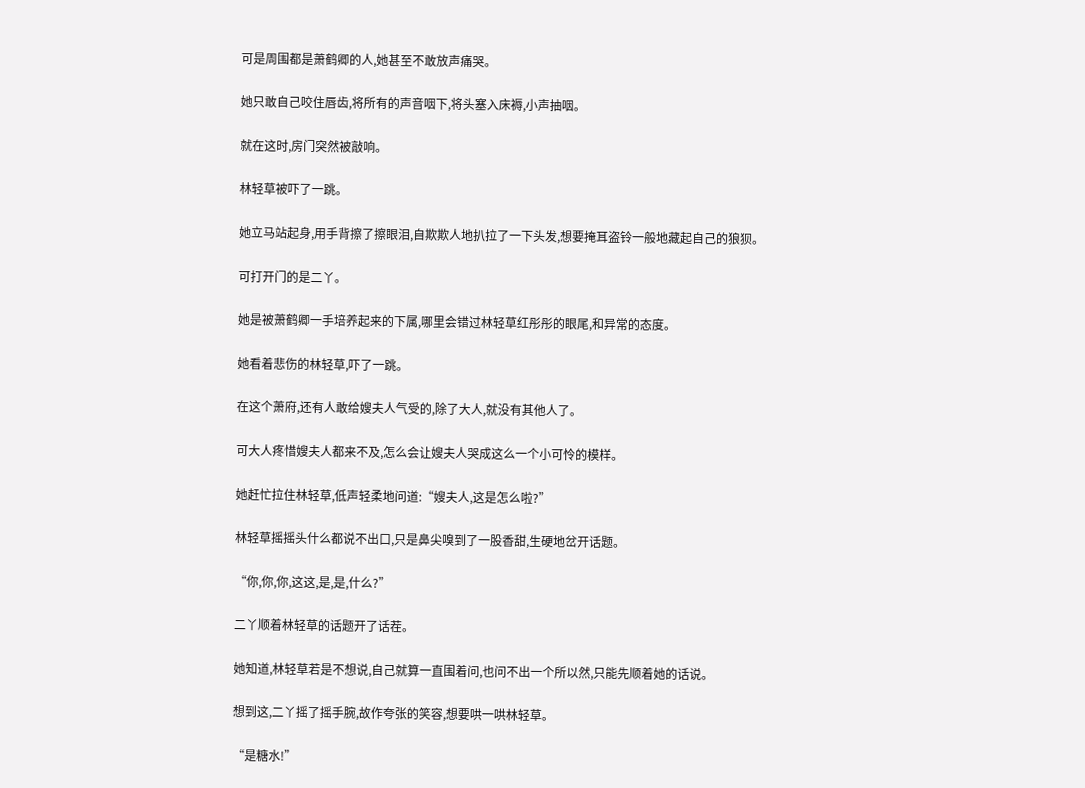可是周围都是萧鹤卿的人,她甚至不敢放声痛哭。

她只敢自己咬住唇齿,将所有的声音咽下,将头塞入床褥,小声抽咽。

就在这时,房门突然被敲响。

林轻草被吓了一跳。

她立马站起身,用手背擦了擦眼泪,自欺欺人地扒拉了一下头发,想要掩耳盗铃一般地藏起自己的狼狈。

可打开门的是二丫。

她是被萧鹤卿一手培养起来的下属,哪里会错过林轻草红彤彤的眼尾,和异常的态度。

她看着悲伤的林轻草,吓了一跳。

在这个萧府,还有人敢给嫂夫人气受的,除了大人,就没有其他人了。

可大人疼惜嫂夫人都来不及,怎么会让嫂夫人哭成这么一个小可怜的模样。

她赶忙拉住林轻草,低声轻柔地问道:“嫂夫人,这是怎么啦?”

林轻草摇摇头什么都说不出口,只是鼻尖嗅到了一股香甜,生硬地岔开话题。

“你,你,你,这这,是,是,什么?”

二丫顺着林轻草的话题开了话茬。

她知道,林轻草若是不想说,自己就算一直围着问,也问不出一个所以然,只能先顺着她的话说。

想到这,二丫摇了摇手腕,故作夸张的笑容,想要哄一哄林轻草。

“是糖水!”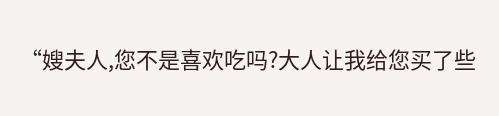“嫂夫人,您不是喜欢吃吗?大人让我给您买了些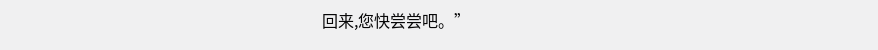回来,您快尝尝吧。”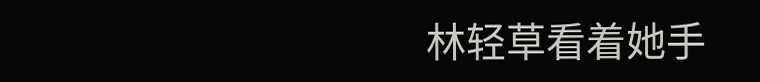林轻草看着她手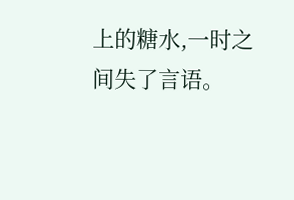上的糖水,一时之间失了言语。